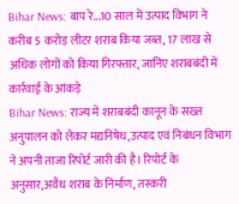Bihar News: बाप रे...10 साल में उत्पाद विभाग ने करीब 5 करोड़ लीटर शराब किया जब्त, 17 लाख से अधिक लोगों को किया गिरफ्तार, जानिए शराबबंदी में कार्रवाई के आंकड़े
Bihar News: राज्य में शराबबंदी कानून के सख्त अनुपालन को लेकर मद्यनिषेध,उत्पाद एवं निबंधन विभाग ने अपनी ताजा रिपोर्ट जारी की है। रिपोर्ट के अनुसार,अवैध शराब के निर्माण, तस्करी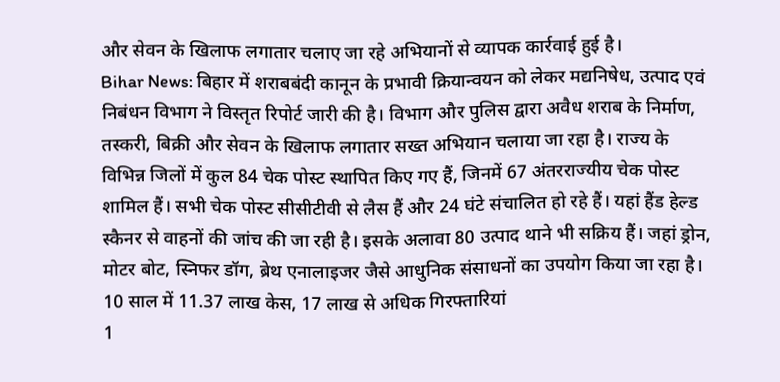और सेवन के खिलाफ लगातार चलाए जा रहे अभियानों से व्यापक कार्रवाई हुई है।
Bihar News: बिहार में शराबबंदी कानून के प्रभावी क्रियान्वयन को लेकर मद्यनिषेध, उत्पाद एवं निबंधन विभाग ने विस्तृत रिपोर्ट जारी की है। विभाग और पुलिस द्वारा अवैध शराब के निर्माण, तस्करी, बिक्री और सेवन के खिलाफ लगातार सख्त अभियान चलाया जा रहा है। राज्य के विभिन्न जिलों में कुल 84 चेक पोस्ट स्थापित किए गए हैं, जिनमें 67 अंतरराज्यीय चेक पोस्ट शामिल हैं। सभी चेक पोस्ट सीसीटीवी से लैस हैं और 24 घंटे संचालित हो रहे हैं। यहां हैंड हेल्ड स्कैनर से वाहनों की जांच की जा रही है। इसके अलावा 80 उत्पाद थाने भी सक्रिय हैं। जहां ड्रोन, मोटर बोट, स्निफर डॉग, ब्रेथ एनालाइजर जैसे आधुनिक संसाधनों का उपयोग किया जा रहा है।
10 साल में 11.37 लाख केस, 17 लाख से अधिक गिरफ्तारियां
1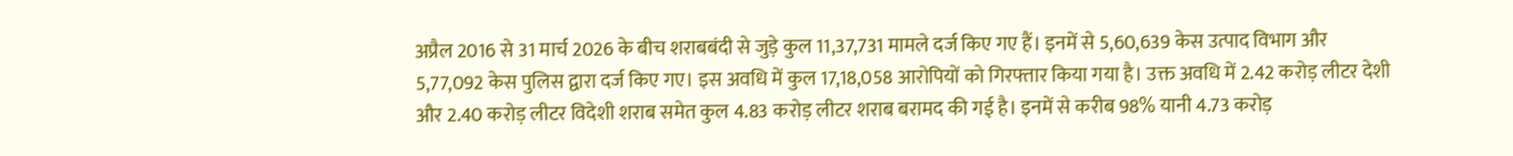अप्रैल 2016 से 31 मार्च 2026 के बीच शराबबंदी से जुड़े कुल 11,37,731 मामले दर्ज किए गए हैं। इनमें से 5,60,639 केस उत्पाद विभाग और 5,77,092 केस पुलिस द्वारा दर्ज किए गए। इस अवधि में कुल 17,18,058 आरोपियों को गिरफ्तार किया गया है। उक्त अवधि में 2.42 करोड़ लीटर देशी और 2.40 करोड़ लीटर विदेशी शराब समेत कुल 4.83 करोड़ लीटर शराब बरामद की गई है। इनमें से करीब 98% यानी 4.73 करोड़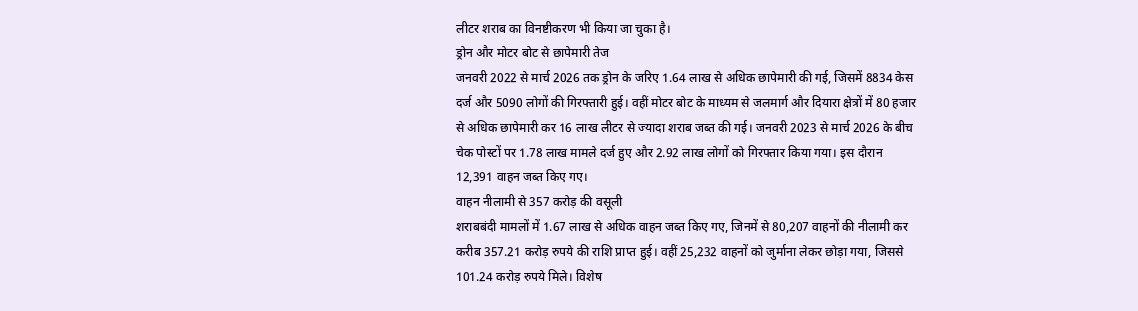लीटर शराब का विनष्टीकरण भी किया जा चुका है।
ड्रोन और मोटर बोट से छापेमारी तेज
जनवरी 2022 से मार्च 2026 तक ड्रोन के जरिए 1.64 लाख से अधिक छापेमारी की गई, जिसमें 8834 केस दर्ज और 5090 लोगों की गिरफ्तारी हुई। वहीं मोटर बोट के माध्यम से जलमार्ग और दियारा क्षेत्रों में 80 हजार से अधिक छापेमारी कर 16 लाख लीटर से ज्यादा शराब जब्त की गई। जनवरी 2023 से मार्च 2026 के बीच चेक पोस्टों पर 1.78 लाख मामले दर्ज हुए और 2.92 लाख लोगों को गिरफ्तार किया गया। इस दौरान 12,391 वाहन जब्त किए गए।
वाहन नीलामी से 357 करोड़ की वसूली
शराबबंदी मामलों में 1.67 लाख से अधिक वाहन जब्त किए गए, जिनमें से 80,207 वाहनों की नीलामी कर करीब 357.21 करोड़ रुपये की राशि प्राप्त हुई। वहीं 25,232 वाहनों को जुर्माना लेकर छोड़ा गया, जिससे 101.24 करोड़ रुपये मिले। विशेष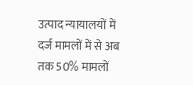उत्पाद न्यायालयों में दर्ज मामलों में से अब तक 50% मामलों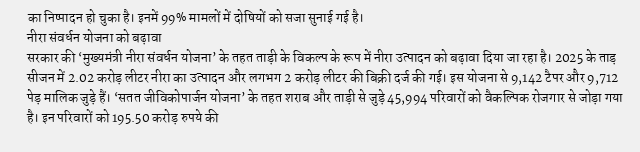का निष्पादन हो चुका है। इनमें 99% मामलों में दोषियों को सजा सुनाई गई है।
नीरा संवर्धन योजना को बढ़ावा
सरकार की ‘मुख्यमंत्री नीरा संवर्धन योजना’ के तहत ताड़ी के विकल्प के रूप में नीरा उत्पादन को बढ़ावा दिया जा रहा है। 2025 के ताड़ सीजन में 2.02 करोड़ लीटर नीरा का उत्पादन और लगभग 2 करोड़ लीटर की बिक्री दर्ज की गई। इस योजना से 9,142 टैपर और 9,712 पेड़ मालिक जुड़े हैं। ‘सतत जीविकोपार्जन योजना’ के तहत शराब और ताड़ी से जुड़े 45,994 परिवारों को वैकल्पिक रोजगार से जोड़ा गया है। इन परिवारों को 195.50 करोड़ रुपये की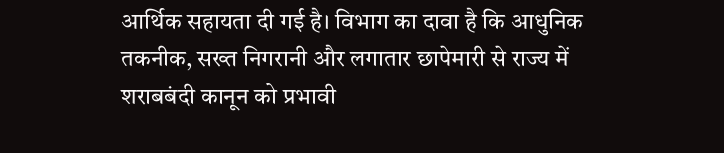आर्थिक सहायता दी गई है। विभाग का दावा है कि आधुनिक तकनीक, सख्त निगरानी और लगातार छापेमारी से राज्य में शराबबंदी कानून को प्रभावी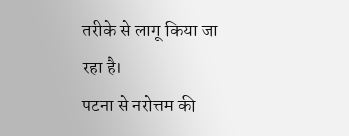तरीके से लागू किया जा रहा है।
पटना से नरोत्तम की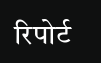रिपोर्ट